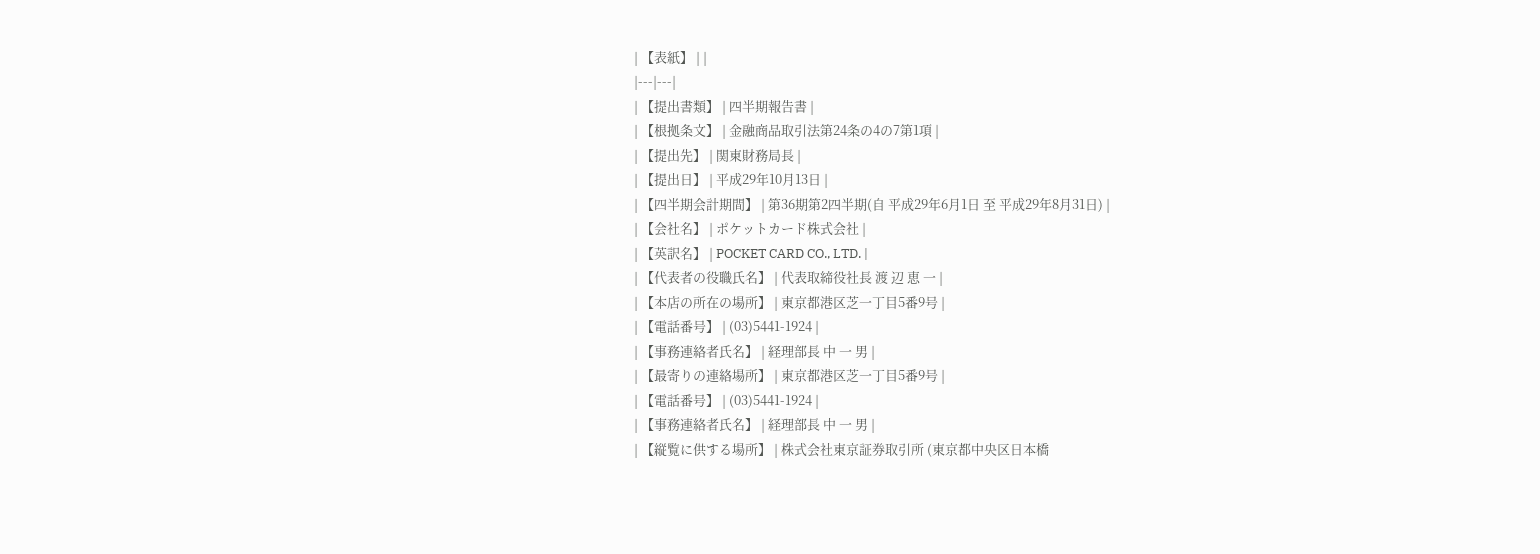| 【表紙】 | |
|---|---|
| 【提出書類】 | 四半期報告書 |
| 【根拠条文】 | 金融商品取引法第24条の4の7第1項 |
| 【提出先】 | 関東財務局長 |
| 【提出日】 | 平成29年10月13日 |
| 【四半期会計期間】 | 第36期第2四半期(自 平成29年6月1日 至 平成29年8月31日) |
| 【会社名】 | ポケットカード株式会社 |
| 【英訳名】 | POCKET CARD CO., LTD. |
| 【代表者の役職氏名】 | 代表取締役社長 渡 辺 恵 一 |
| 【本店の所在の場所】 | 東京都港区芝一丁目5番9号 |
| 【電話番号】 | (03)5441-1924 |
| 【事務連絡者氏名】 | 経理部長 中 一 男 |
| 【最寄りの連絡場所】 | 東京都港区芝一丁目5番9号 |
| 【電話番号】 | (03)5441-1924 |
| 【事務連絡者氏名】 | 経理部長 中 一 男 |
| 【縦覧に供する場所】 | 株式会社東京証券取引所 (東京都中央区日本橋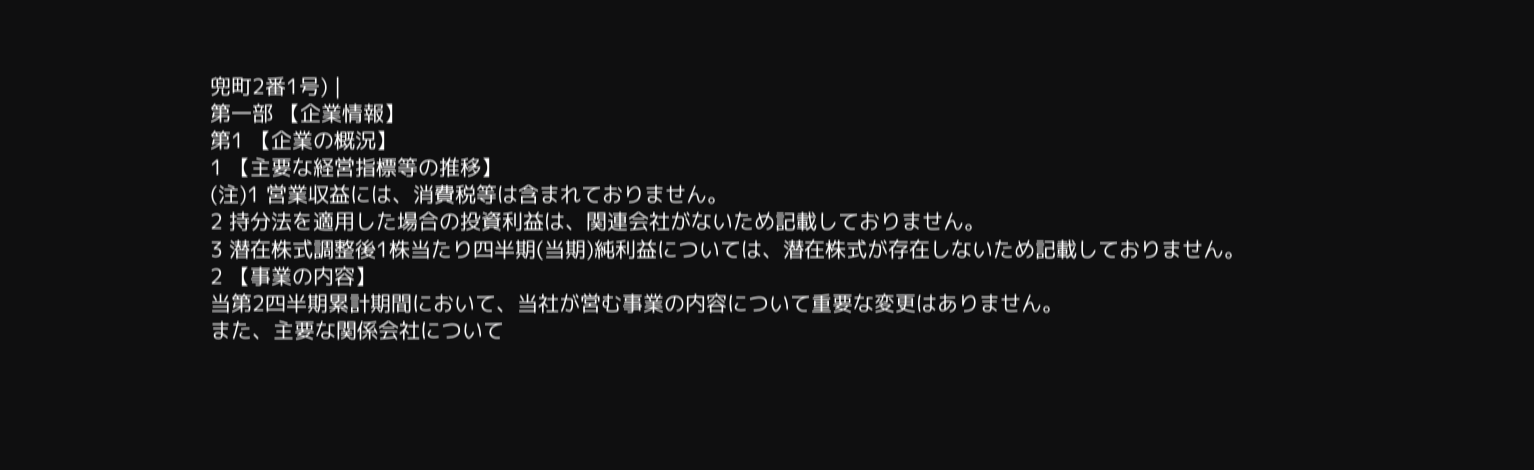兜町2番1号) |
第一部 【企業情報】
第1 【企業の概況】
1 【主要な経営指標等の推移】
(注)1 営業収益には、消費税等は含まれておりません。
2 持分法を適用した場合の投資利益は、関連会社がないため記載しておりません。
3 潜在株式調整後1株当たり四半期(当期)純利益については、潜在株式が存在しないため記載しておりません。
2 【事業の内容】
当第2四半期累計期間において、当社が営む事業の内容について重要な変更はありません。
また、主要な関係会社について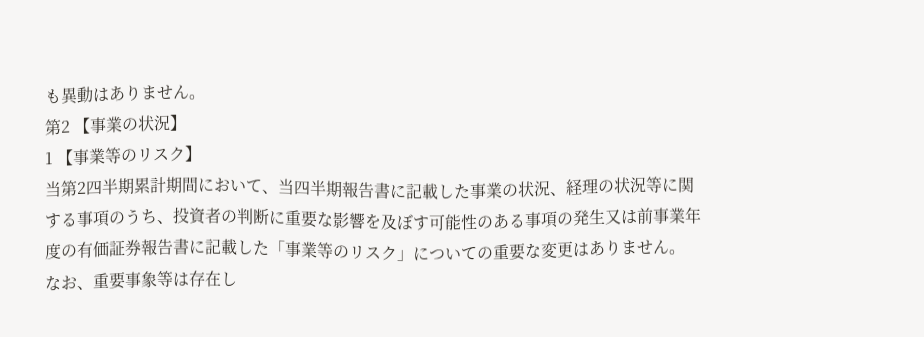も異動はありません。
第2 【事業の状況】
1 【事業等のリスク】
当第2四半期累計期間において、当四半期報告書に記載した事業の状況、経理の状況等に関する事項のうち、投資者の判断に重要な影響を及ぼす可能性のある事項の発生又は前事業年度の有価証券報告書に記載した「事業等のリスク」についての重要な変更はありません。
なお、重要事象等は存在し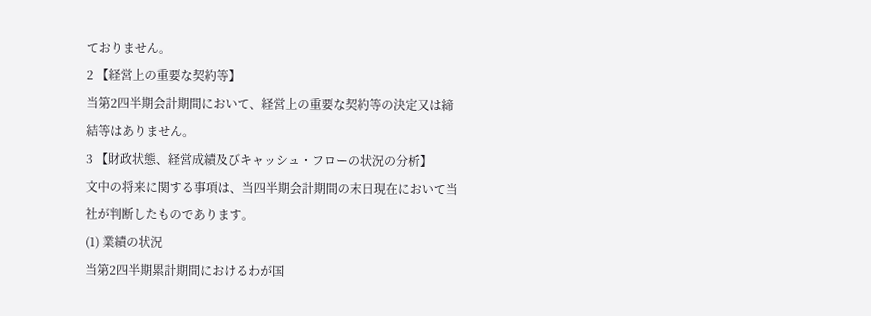ておりません。
2 【経営上の重要な契約等】
当第2四半期会計期間において、経営上の重要な契約等の決定又は締結等はありません。
3 【財政状態、経営成績及びキャッシュ・フローの状況の分析】
文中の将来に関する事項は、当四半期会計期間の末日現在において当社が判断したものであります。
(1) 業績の状況
当第2四半期累計期間におけるわが国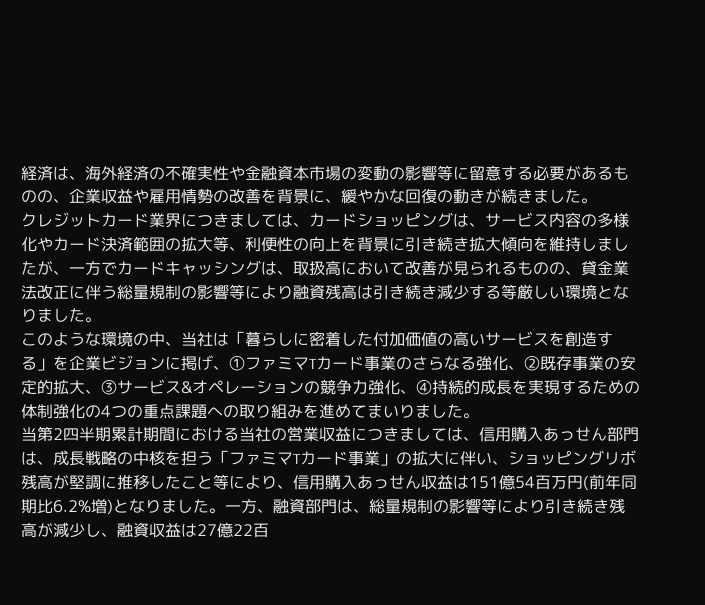経済は、海外経済の不確実性や金融資本市場の変動の影響等に留意する必要があるものの、企業収益や雇用情勢の改善を背景に、緩やかな回復の動きが続きました。
クレジットカード業界につきましては、カードショッピングは、サービス内容の多様化やカード決済範囲の拡大等、利便性の向上を背景に引き続き拡大傾向を維持しましたが、一方でカードキャッシングは、取扱高において改善が見られるものの、貸金業法改正に伴う総量規制の影響等により融資残高は引き続き減少する等厳しい環境となりました。
このような環境の中、当社は「暮らしに密着した付加価値の高いサービスを創造する」を企業ビジョンに掲げ、①ファミマTカード事業のさらなる強化、②既存事業の安定的拡大、③サービス&オペレーションの競争力強化、④持続的成長を実現するための体制強化の4つの重点課題への取り組みを進めてまいりました。
当第2四半期累計期間における当社の営業収益につきましては、信用購入あっせん部門は、成長戦略の中核を担う「ファミマTカード事業」の拡大に伴い、ショッピングリボ残高が堅調に推移したこと等により、信用購入あっせん収益は151億54百万円(前年同期比6.2%増)となりました。一方、融資部門は、総量規制の影響等により引き続き残高が減少し、融資収益は27億22百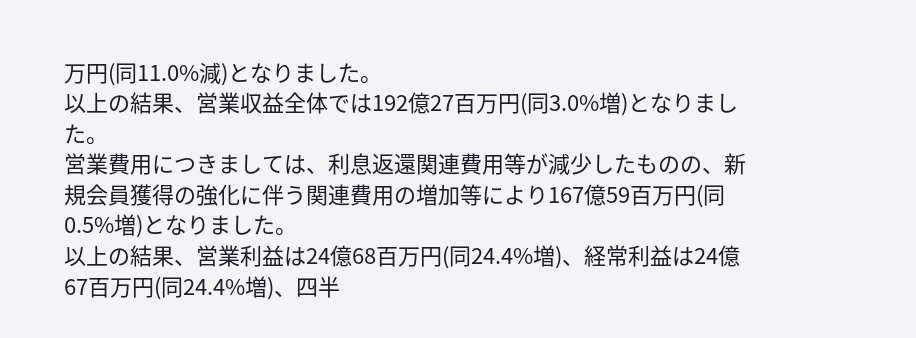万円(同11.0%減)となりました。
以上の結果、営業収益全体では192億27百万円(同3.0%増)となりました。
営業費用につきましては、利息返還関連費用等が減少したものの、新規会員獲得の強化に伴う関連費用の増加等により167億59百万円(同0.5%増)となりました。
以上の結果、営業利益は24億68百万円(同24.4%増)、経常利益は24億67百万円(同24.4%増)、四半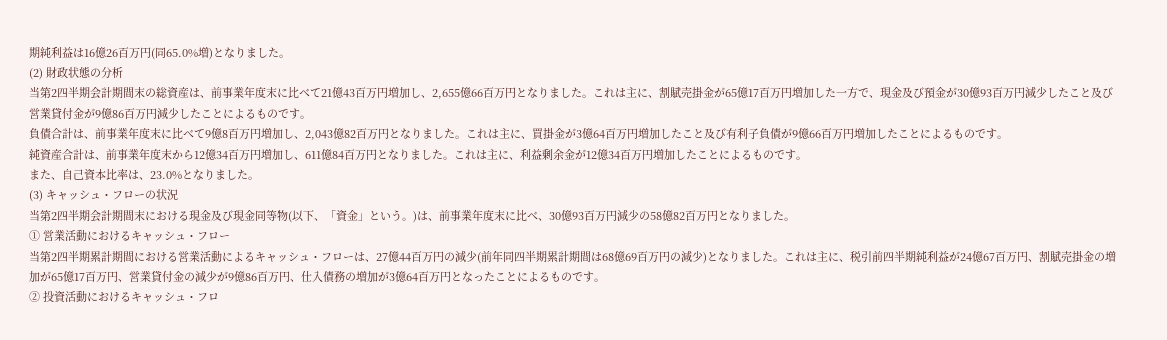期純利益は16億26百万円(同65.0%増)となりました。
(2) 財政状態の分析
当第2四半期会計期間末の総資産は、前事業年度末に比べて21億43百万円増加し、2,655億66百万円となりました。これは主に、割賦売掛金が65億17百万円増加した一方で、現金及び預金が30億93百万円減少したこと及び営業貸付金が9億86百万円減少したことによるものです。
負債合計は、前事業年度末に比べて9億8百万円増加し、2,043億82百万円となりました。これは主に、買掛金が3億64百万円増加したこと及び有利子負債が9億66百万円増加したことによるものです。
純資産合計は、前事業年度末から12億34百万円増加し、611億84百万円となりました。これは主に、利益剰余金が12億34百万円増加したことによるものです。
また、自己資本比率は、23.0%となりました。
(3) キャッシュ・フローの状況
当第2四半期会計期間末における現金及び現金同等物(以下、「資金」という。)は、前事業年度末に比べ、30億93百万円減少の58億82百万円となりました。
① 営業活動におけるキャッシュ・フロー
当第2四半期累計期間における営業活動によるキャッシュ・フローは、27億44百万円の減少(前年同四半期累計期間は68億69百万円の減少)となりました。これは主に、税引前四半期純利益が24億67百万円、割賦売掛金の増加が65億17百万円、営業貸付金の減少が9億86百万円、仕入債務の増加が3億64百万円となったことによるものです。
② 投資活動におけるキャッシュ・フロ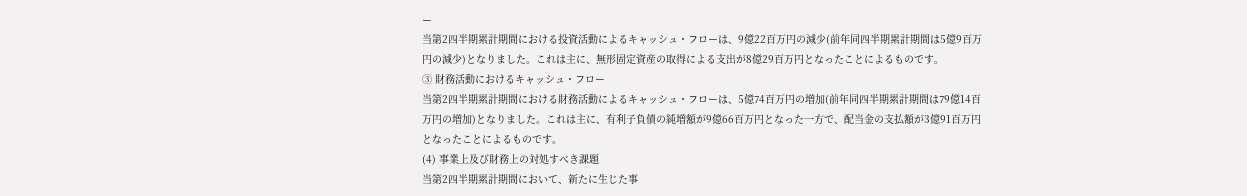ー
当第2四半期累計期間における投資活動によるキャッシュ・フローは、9億22百万円の減少(前年同四半期累計期間は5億9百万円の減少)となりました。これは主に、無形固定資産の取得による支出が8億29百万円となったことによるものです。
③ 財務活動におけるキャッシュ・フロー
当第2四半期累計期間における財務活動によるキャッシュ・フローは、5億74百万円の増加(前年同四半期累計期間は79億14百万円の増加)となりました。これは主に、有利子負債の純増額が9億66百万円となった一方で、配当金の支払額が3億91百万円となったことによるものです。
(4) 事業上及び財務上の対処すべき課題
当第2四半期累計期間において、新たに生じた事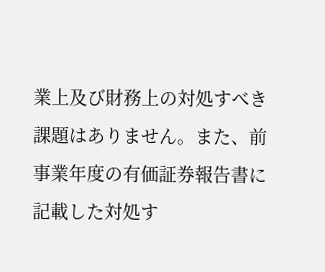業上及び財務上の対処すべき課題はありません。また、前事業年度の有価証券報告書に記載した対処す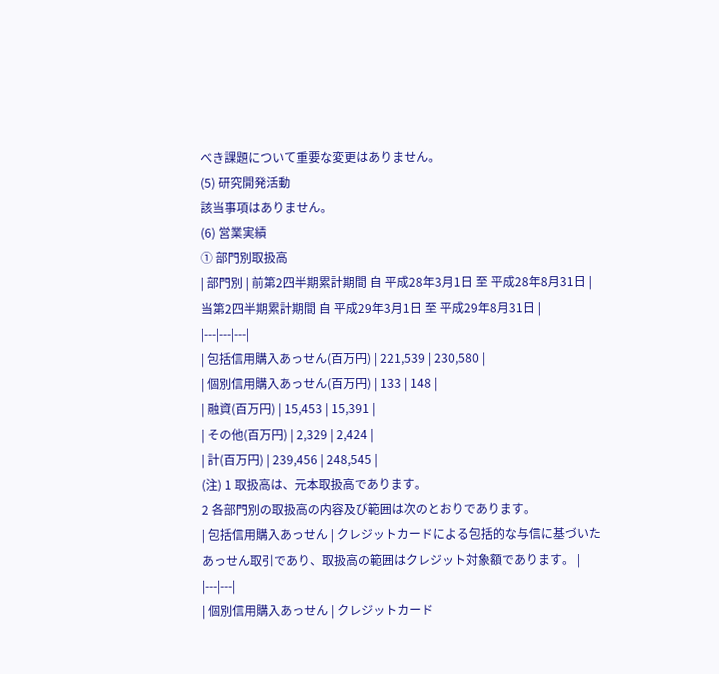べき課題について重要な変更はありません。
(5) 研究開発活動
該当事項はありません。
(6) 営業実績
① 部門別取扱高
| 部門別 | 前第2四半期累計期間 自 平成28年3月1日 至 平成28年8月31日 | 当第2四半期累計期間 自 平成29年3月1日 至 平成29年8月31日 |
|---|---|---|
| 包括信用購入あっせん(百万円) | 221,539 | 230,580 |
| 個別信用購入あっせん(百万円) | 133 | 148 |
| 融資(百万円) | 15,453 | 15,391 |
| その他(百万円) | 2,329 | 2,424 |
| 計(百万円) | 239,456 | 248,545 |
(注) 1 取扱高は、元本取扱高であります。
2 各部門別の取扱高の内容及び範囲は次のとおりであります。
| 包括信用購入あっせん | クレジットカードによる包括的な与信に基づいたあっせん取引であり、取扱高の範囲はクレジット対象額であります。 |
|---|---|
| 個別信用購入あっせん | クレジットカード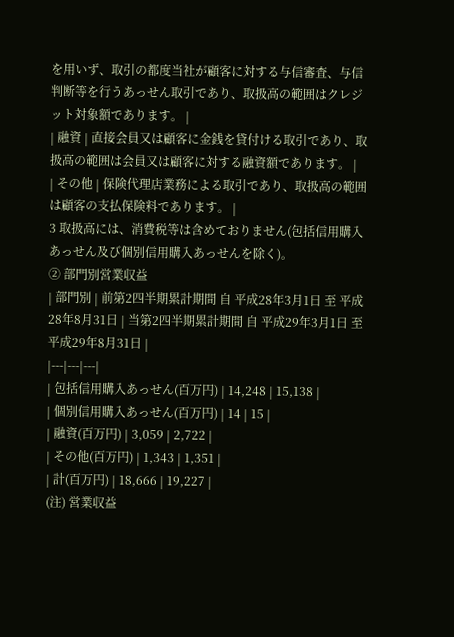を用いず、取引の都度当社が顧客に対する与信審査、与信判断等を行うあっせん取引であり、取扱高の範囲はクレジット対象額であります。 |
| 融資 | 直接会員又は顧客に金銭を貸付ける取引であり、取扱高の範囲は会員又は顧客に対する融資額であります。 |
| その他 | 保険代理店業務による取引であり、取扱高の範囲は顧客の支払保険料であります。 |
3 取扱高には、消費税等は含めておりません(包括信用購入あっせん及び個別信用購入あっせんを除く)。
② 部門別営業収益
| 部門別 | 前第2四半期累計期間 自 平成28年3月1日 至 平成28年8月31日 | 当第2四半期累計期間 自 平成29年3月1日 至 平成29年8月31日 |
|---|---|---|
| 包括信用購入あっせん(百万円) | 14,248 | 15,138 |
| 個別信用購入あっせん(百万円) | 14 | 15 |
| 融資(百万円) | 3,059 | 2,722 |
| その他(百万円) | 1,343 | 1,351 |
| 計(百万円) | 18,666 | 19,227 |
(注) 営業収益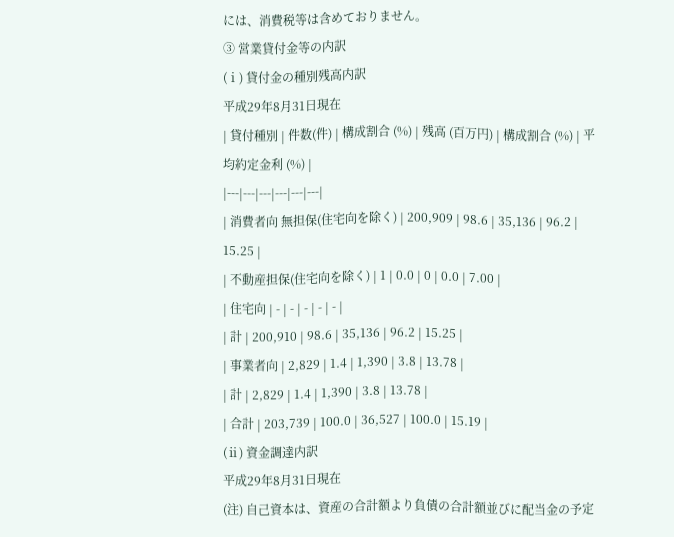には、消費税等は含めておりません。
③ 営業貸付金等の内訳
(ⅰ) 貸付金の種別残高内訳
平成29年8月31日現在
| 貸付種別 | 件数(件) | 構成割合 (%) | 残高 (百万円) | 構成割合 (%) | 平均約定金利 (%) |
|---|---|---|---|---|---|
| 消費者向 無担保(住宅向を除く) | 200,909 | 98.6 | 35,136 | 96.2 | 15.25 |
| 不動産担保(住宅向を除く) | 1 | 0.0 | 0 | 0.0 | 7.00 |
| 住宅向 | - | - | - | - | - |
| 計 | 200,910 | 98.6 | 35,136 | 96.2 | 15.25 |
| 事業者向 | 2,829 | 1.4 | 1,390 | 3.8 | 13.78 |
| 計 | 2,829 | 1.4 | 1,390 | 3.8 | 13.78 |
| 合計 | 203,739 | 100.0 | 36,527 | 100.0 | 15.19 |
(ⅱ) 資金調達内訳
平成29年8月31日現在
(注) 自己資本は、資産の合計額より負債の合計額並びに配当金の予定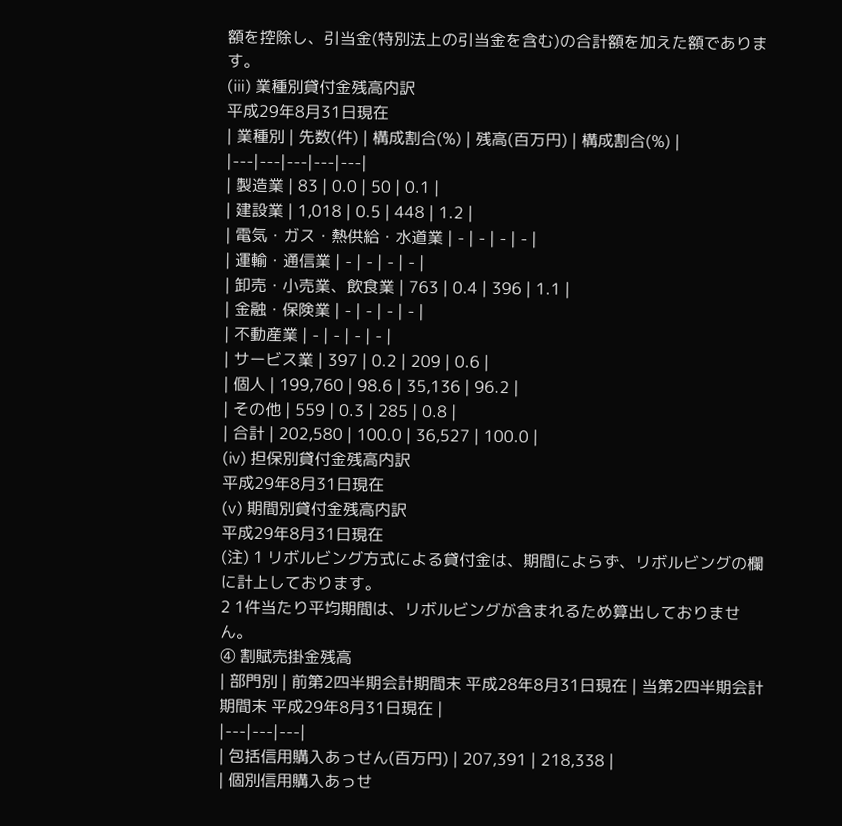額を控除し、引当金(特別法上の引当金を含む)の合計額を加えた額であります。
(ⅲ) 業種別貸付金残高内訳
平成29年8月31日現在
| 業種別 | 先数(件) | 構成割合(%) | 残高(百万円) | 構成割合(%) |
|---|---|---|---|---|
| 製造業 | 83 | 0.0 | 50 | 0.1 |
| 建設業 | 1,018 | 0.5 | 448 | 1.2 |
| 電気・ガス・熱供給・水道業 | - | - | - | - |
| 運輸・通信業 | - | - | - | - |
| 卸売・小売業、飲食業 | 763 | 0.4 | 396 | 1.1 |
| 金融・保険業 | - | - | - | - |
| 不動産業 | - | - | - | - |
| サービス業 | 397 | 0.2 | 209 | 0.6 |
| 個人 | 199,760 | 98.6 | 35,136 | 96.2 |
| その他 | 559 | 0.3 | 285 | 0.8 |
| 合計 | 202,580 | 100.0 | 36,527 | 100.0 |
(ⅳ) 担保別貸付金残高内訳
平成29年8月31日現在
(ⅴ) 期間別貸付金残高内訳
平成29年8月31日現在
(注) 1 リボルビング方式による貸付金は、期間によらず、リボルビングの欄に計上しております。
2 1件当たり平均期間は、リボルビングが含まれるため算出しておりません。
④ 割賦売掛金残高
| 部門別 | 前第2四半期会計期間末 平成28年8月31日現在 | 当第2四半期会計期間末 平成29年8月31日現在 |
|---|---|---|
| 包括信用購入あっせん(百万円) | 207,391 | 218,338 |
| 個別信用購入あっせ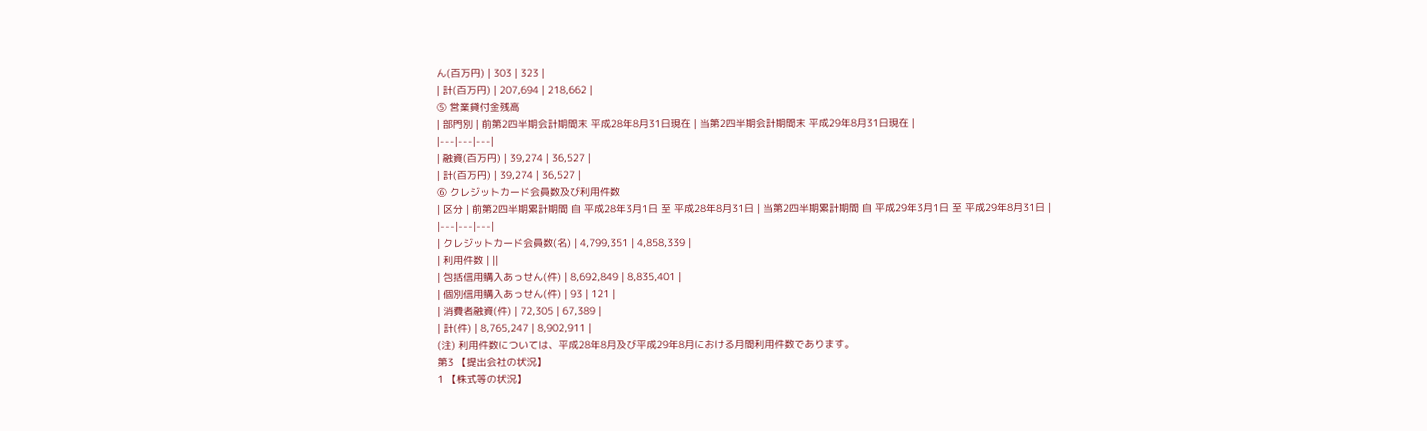ん(百万円) | 303 | 323 |
| 計(百万円) | 207,694 | 218,662 |
⑤ 営業貸付金残高
| 部門別 | 前第2四半期会計期間末 平成28年8月31日現在 | 当第2四半期会計期間末 平成29年8月31日現在 |
|---|---|---|
| 融資(百万円) | 39,274 | 36,527 |
| 計(百万円) | 39,274 | 36,527 |
⑥ クレジットカード会員数及び利用件数
| 区分 | 前第2四半期累計期間 自 平成28年3月1日 至 平成28年8月31日 | 当第2四半期累計期間 自 平成29年3月1日 至 平成29年8月31日 |
|---|---|---|
| クレジットカード会員数(名) | 4,799,351 | 4,858,339 |
| 利用件数 | ||
| 包括信用購入あっせん(件) | 8,692,849 | 8,835,401 |
| 個別信用購入あっせん(件) | 93 | 121 |
| 消費者融資(件) | 72,305 | 67,389 |
| 計(件) | 8,765,247 | 8,902,911 |
(注) 利用件数については、平成28年8月及び平成29年8月における月間利用件数であります。
第3 【提出会社の状況】
1 【株式等の状況】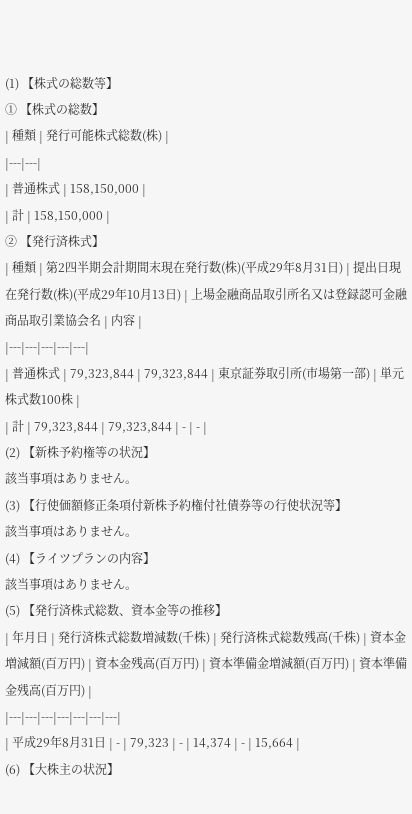(1) 【株式の総数等】
① 【株式の総数】
| 種類 | 発行可能株式総数(株) |
|---|---|
| 普通株式 | 158,150,000 |
| 計 | 158,150,000 |
② 【発行済株式】
| 種類 | 第2四半期会計期間末現在発行数(株)(平成29年8月31日) | 提出日現在発行数(株)(平成29年10月13日) | 上場金融商品取引所名又は登録認可金融商品取引業協会名 | 内容 |
|---|---|---|---|---|
| 普通株式 | 79,323,844 | 79,323,844 | 東京証券取引所(市場第一部) | 単元株式数100株 |
| 計 | 79,323,844 | 79,323,844 | - | - |
(2) 【新株予約権等の状況】
該当事項はありません。
(3) 【行使価額修正条項付新株予約権付社債券等の行使状況等】
該当事項はありません。
(4) 【ライツプランの内容】
該当事項はありません。
(5) 【発行済株式総数、資本金等の推移】
| 年月日 | 発行済株式総数増減数(千株) | 発行済株式総数残高(千株) | 資本金増減額(百万円) | 資本金残高(百万円) | 資本準備金増減額(百万円) | 資本準備金残高(百万円) |
|---|---|---|---|---|---|---|
| 平成29年8月31日 | - | 79,323 | - | 14,374 | - | 15,664 |
(6) 【大株主の状況】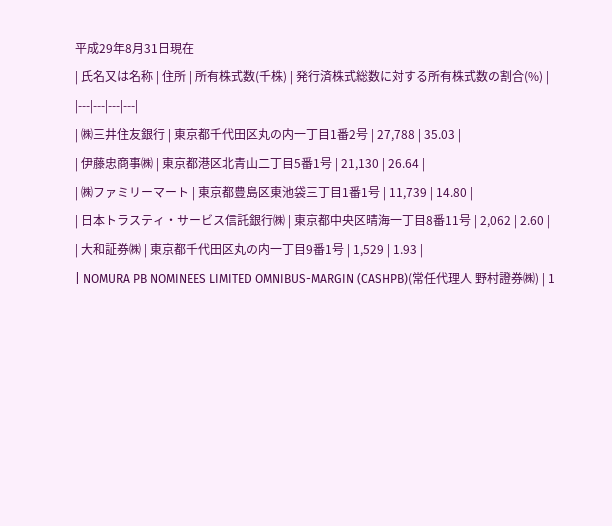平成29年8月31日現在
| 氏名又は名称 | 住所 | 所有株式数(千株) | 発行済株式総数に対する所有株式数の割合(%) |
|---|---|---|---|
| ㈱三井住友銀行 | 東京都千代田区丸の内一丁目1番2号 | 27,788 | 35.03 |
| 伊藤忠商事㈱ | 東京都港区北青山二丁目5番1号 | 21,130 | 26.64 |
| ㈱ファミリーマート | 東京都豊島区東池袋三丁目1番1号 | 11,739 | 14.80 |
| 日本トラスティ・サービス信託銀行㈱ | 東京都中央区晴海一丁目8番11号 | 2,062 | 2.60 |
| 大和証券㈱ | 東京都千代田区丸の内一丁目9番1号 | 1,529 | 1.93 |
| NOMURA PB NOMINEES LIMITED OMNIBUS-MARGIN (CASHPB)(常任代理人 野村證券㈱) | 1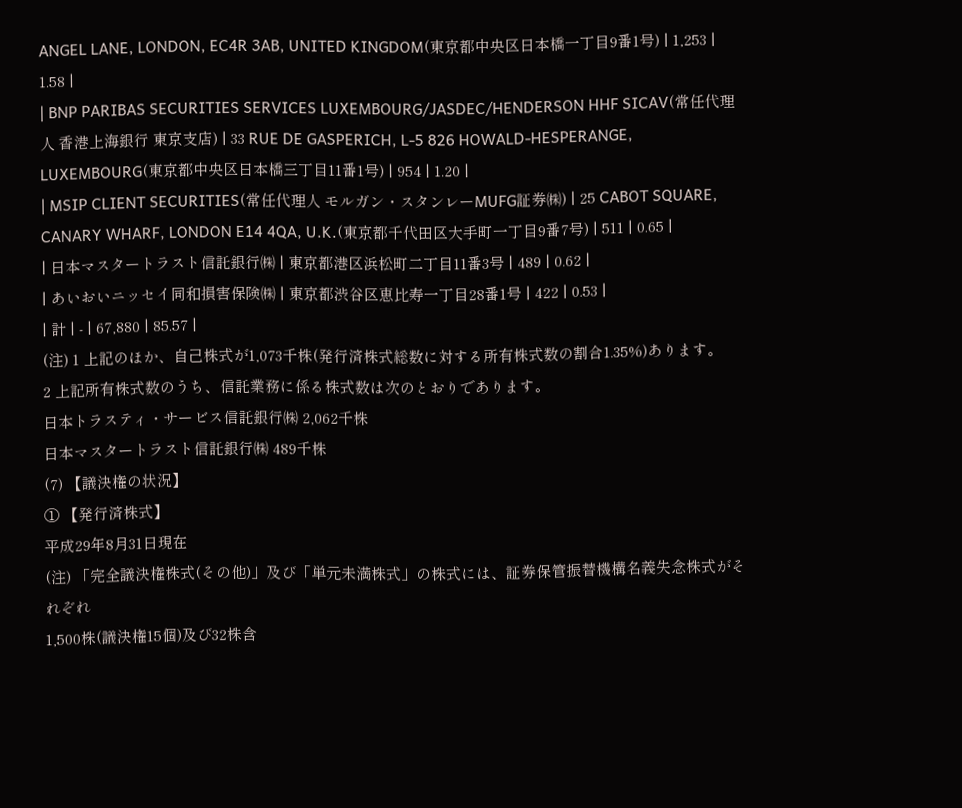ANGEL LANE, LONDON, EC4R 3AB, UNITED KINGDOM(東京都中央区日本橋一丁目9番1号) | 1,253 | 1.58 |
| BNP PARIBAS SECURITIES SERVICES LUXEMBOURG/JASDEC/HENDERSON HHF SICAV(常任代理人 香港上海銀行 東京支店) | 33 RUE DE GASPERICH, L-5 826 HOWALD-HESPERANGE, LUXEMBOURG(東京都中央区日本橋三丁目11番1号) | 954 | 1.20 |
| MSIP CLIENT SECURITIES(常任代理人 モルガン・スタンレーMUFG証券㈱) | 25 CABOT SQUARE, CANARY WHARF, LONDON E14 4QA, U.K.(東京都千代田区大手町一丁目9番7号) | 511 | 0.65 |
| 日本マスタートラスト信託銀行㈱ | 東京都港区浜松町二丁目11番3号 | 489 | 0.62 |
| あいおいニッセイ同和損害保険㈱ | 東京都渋谷区恵比寿一丁目28番1号 | 422 | 0.53 |
| 計 | - | 67,880 | 85.57 |
(注) 1 上記のほか、自己株式が1,073千株(発行済株式総数に対する所有株式数の割合1.35%)あります。
2 上記所有株式数のうち、信託業務に係る株式数は次のとおりであります。
日本トラスティ・サービス信託銀行㈱ 2,062千株
日本マスタートラスト信託銀行㈱ 489千株
(7) 【議決権の状況】
① 【発行済株式】
平成29年8月31日現在
(注) 「完全議決権株式(その他)」及び「単元未満株式」の株式には、証券保管振替機構名義失念株式がそれぞれ
1,500株(議決権15個)及び32株含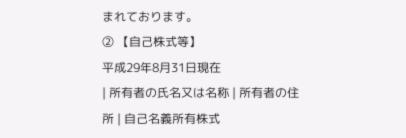まれております。
② 【自己株式等】
平成29年8月31日現在
| 所有者の氏名又は名称 | 所有者の住所 | 自己名義所有株式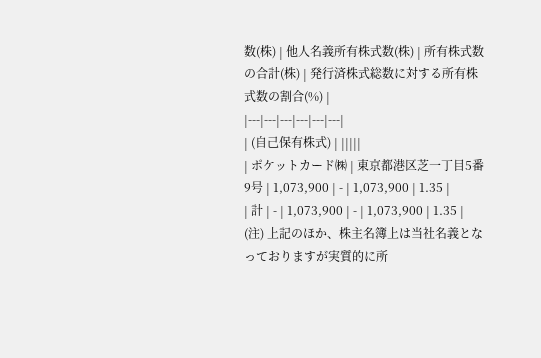数(株) | 他人名義所有株式数(株) | 所有株式数の合計(株) | 発行済株式総数に対する所有株式数の割合(%) |
|---|---|---|---|---|---|
| (自己保有株式) | |||||
| ポケットカード㈱ | 東京都港区芝一丁目5番9号 | 1,073,900 | - | 1,073,900 | 1.35 |
| 計 | - | 1,073,900 | - | 1,073,900 | 1.35 |
(注) 上記のほか、株主名簿上は当社名義となっておりますが実質的に所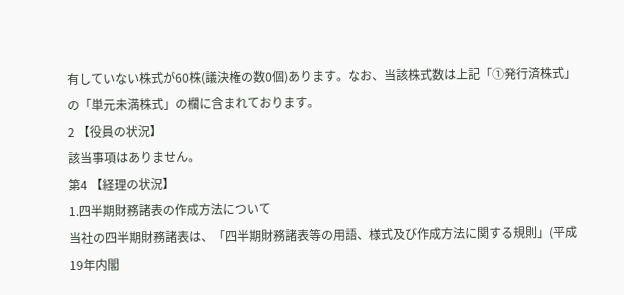有していない株式が60株(議決権の数0個)あります。なお、当該株式数は上記「①発行済株式」の「単元未満株式」の欄に含まれております。
2 【役員の状況】
該当事項はありません。
第4 【経理の状況】
1.四半期財務諸表の作成方法について
当社の四半期財務諸表は、「四半期財務諸表等の用語、様式及び作成方法に関する規則」(平成19年内閣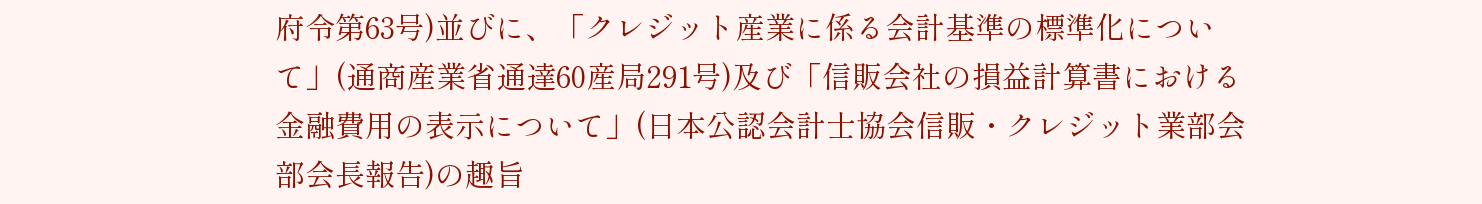府令第63号)並びに、「クレジット産業に係る会計基準の標準化について」(通商産業省通達60産局291号)及び「信販会社の損益計算書における金融費用の表示について」(日本公認会計士協会信販・クレジット業部会部会長報告)の趣旨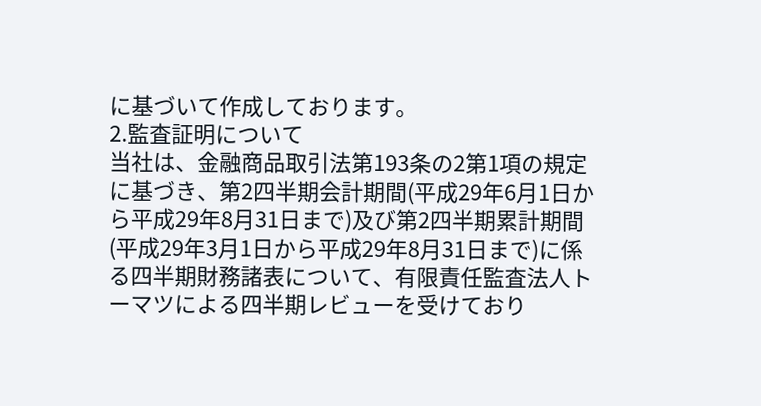に基づいて作成しております。
2.監査証明について
当社は、金融商品取引法第193条の2第1項の規定に基づき、第2四半期会計期間(平成29年6月1日から平成29年8月31日まで)及び第2四半期累計期間(平成29年3月1日から平成29年8月31日まで)に係る四半期財務諸表について、有限責任監査法人トーマツによる四半期レビューを受けており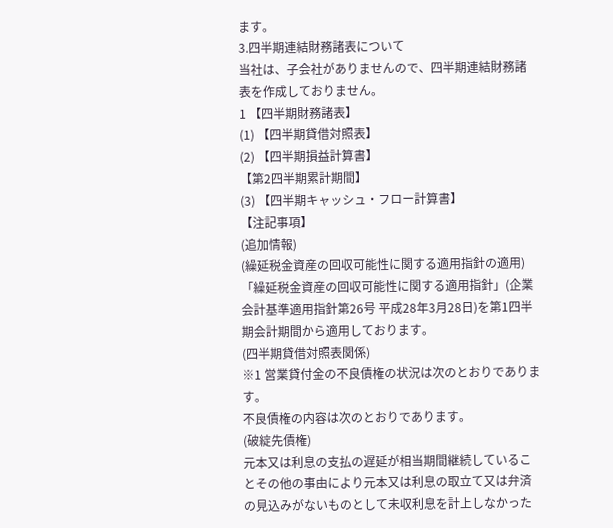ます。
3.四半期連結財務諸表について
当社は、子会社がありませんので、四半期連結財務諸表を作成しておりません。
1 【四半期財務諸表】
(1) 【四半期貸借対照表】
(2) 【四半期損益計算書】
【第2四半期累計期間】
(3) 【四半期キャッシュ・フロー計算書】
【注記事項】
(追加情報)
(繰延税金資産の回収可能性に関する適用指針の適用)
「繰延税金資産の回収可能性に関する適用指針」(企業会計基準適用指針第26号 平成28年3月28日)を第1四半期会計期間から適用しております。
(四半期貸借対照表関係)
※1 営業貸付金の不良債権の状況は次のとおりであります。
不良債権の内容は次のとおりであります。
(破綻先債権)
元本又は利息の支払の遅延が相当期間継続していることその他の事由により元本又は利息の取立て又は弁済の見込みがないものとして未収利息を計上しなかった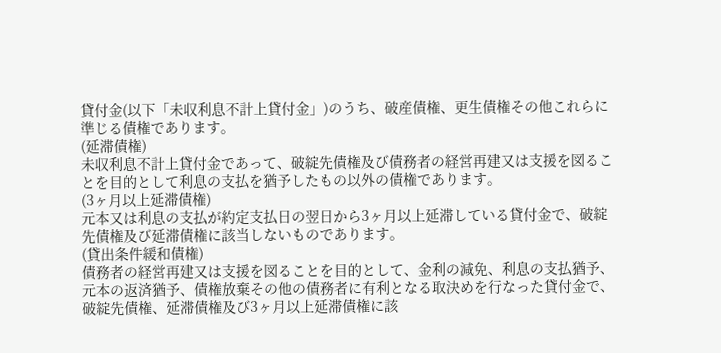貸付金(以下「未収利息不計上貸付金」)のうち、破産債権、更生債権その他これらに準じる債権であります。
(延滞債権)
未収利息不計上貸付金であって、破綻先債権及び債務者の経営再建又は支援を図ることを目的として利息の支払を猶予したもの以外の債権であります。
(3ヶ月以上延滞債権)
元本又は利息の支払が約定支払日の翌日から3ヶ月以上延滞している貸付金で、破綻先債権及び延滞債権に該当しないものであります。
(貸出条件緩和債権)
債務者の経営再建又は支援を図ることを目的として、金利の減免、利息の支払猶予、元本の返済猶予、債権放棄その他の債務者に有利となる取決めを行なった貸付金で、破綻先債権、延滞債権及び3ヶ月以上延滞債権に該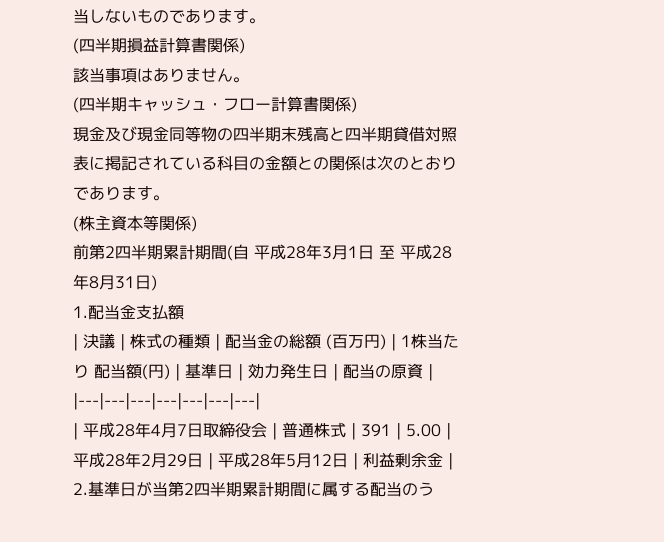当しないものであります。
(四半期損益計算書関係)
該当事項はありません。
(四半期キャッシュ・フロー計算書関係)
現金及び現金同等物の四半期末残高と四半期貸借対照表に掲記されている科目の金額との関係は次のとおりであります。
(株主資本等関係)
前第2四半期累計期間(自 平成28年3月1日 至 平成28年8月31日)
1.配当金支払額
| 決議 | 株式の種類 | 配当金の総額 (百万円) | 1株当たり 配当額(円) | 基準日 | 効力発生日 | 配当の原資 |
|---|---|---|---|---|---|---|
| 平成28年4月7日取締役会 | 普通株式 | 391 | 5.00 | 平成28年2月29日 | 平成28年5月12日 | 利益剰余金 |
2.基準日が当第2四半期累計期間に属する配当のう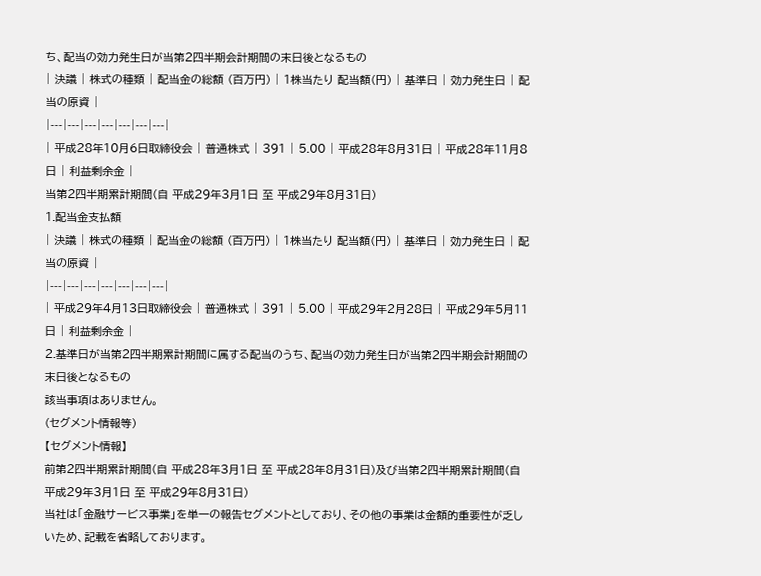ち、配当の効力発生日が当第2四半期会計期間の末日後となるもの
| 決議 | 株式の種類 | 配当金の総額 (百万円) | 1株当たり 配当額(円) | 基準日 | 効力発生日 | 配当の原資 |
|---|---|---|---|---|---|---|
| 平成28年10月6日取締役会 | 普通株式 | 391 | 5.00 | 平成28年8月31日 | 平成28年11月8日 | 利益剰余金 |
当第2四半期累計期間(自 平成29年3月1日 至 平成29年8月31日)
1.配当金支払額
| 決議 | 株式の種類 | 配当金の総額 (百万円) | 1株当たり 配当額(円) | 基準日 | 効力発生日 | 配当の原資 |
|---|---|---|---|---|---|---|
| 平成29年4月13日取締役会 | 普通株式 | 391 | 5.00 | 平成29年2月28日 | 平成29年5月11日 | 利益剰余金 |
2.基準日が当第2四半期累計期間に属する配当のうち、配当の効力発生日が当第2四半期会計期間の末日後となるもの
該当事項はありません。
(セグメント情報等)
【セグメント情報】
前第2四半期累計期間(自 平成28年3月1日 至 平成28年8月31日)及び当第2四半期累計期間(自 平成29年3月1日 至 平成29年8月31日)
当社は「金融サービス事業」を単一の報告セグメントとしており、その他の事業は金額的重要性が乏しいため、記載を省略しております。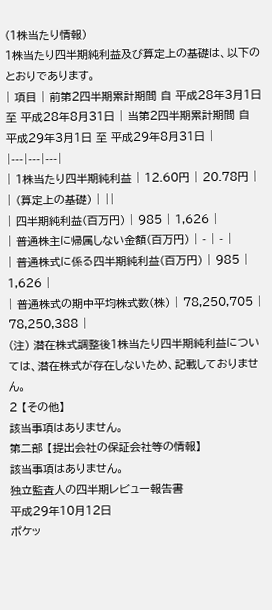(1株当たり情報)
1株当たり四半期純利益及び算定上の基礎は、以下のとおりであります。
| 項目 | 前第2四半期累計期間 自 平成28年3月1日 至 平成28年8月31日 | 当第2四半期累計期間 自 平成29年3月1日 至 平成29年8月31日 |
|---|---|---|
| 1株当たり四半期純利益 | 12.60円 | 20.78円 |
| (算定上の基礎) | ||
| 四半期純利益(百万円) | 985 | 1,626 |
| 普通株主に帰属しない金額(百万円) | - | - |
| 普通株式に係る四半期純利益(百万円) | 985 | 1,626 |
| 普通株式の期中平均株式数(株) | 78,250,705 | 78,250,388 |
(注) 潜在株式調整後1株当たり四半期純利益については、潜在株式が存在しないため、記載しておりません。
2 【その他】
該当事項はありません。
第二部 【提出会社の保証会社等の情報】
該当事項はありません。
独立監査人の四半期レビュー報告書
平成29年10月12日
ポケッ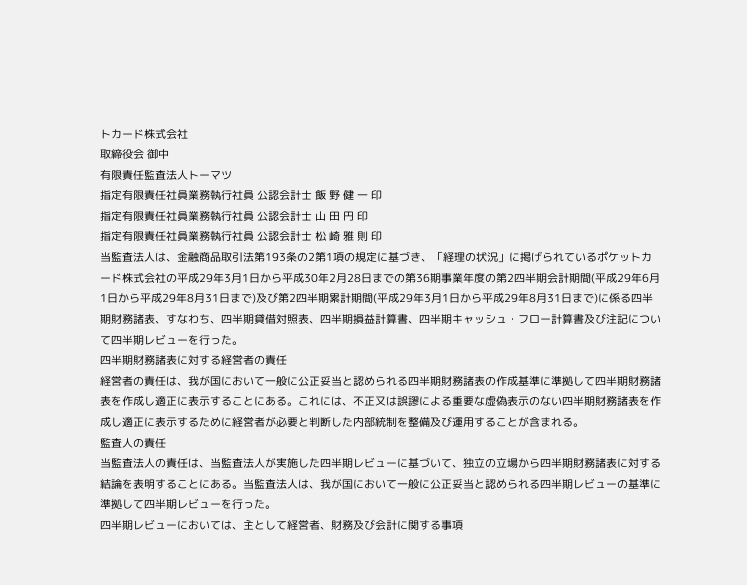トカード株式会社
取締役会 御中
有限責任監査法人トーマツ
指定有限責任社員業務執行社員 公認会計士 飯 野 健 一 印
指定有限責任社員業務執行社員 公認会計士 山 田 円 印
指定有限責任社員業務執行社員 公認会計士 松 崎 雅 則 印
当監査法人は、金融商品取引法第193条の2第1項の規定に基づき、「経理の状況」に掲げられているポケットカード株式会社の平成29年3月1日から平成30年2月28日までの第36期事業年度の第2四半期会計期間(平成29年6月1日から平成29年8月31日まで)及び第2四半期累計期間(平成29年3月1日から平成29年8月31日まで)に係る四半期財務諸表、すなわち、四半期貸借対照表、四半期損益計算書、四半期キャッシュ・フロー計算書及び注記について四半期レビューを行った。
四半期財務諸表に対する経営者の責任
経営者の責任は、我が国において一般に公正妥当と認められる四半期財務諸表の作成基準に準拠して四半期財務諸表を作成し適正に表示することにある。これには、不正又は誤謬による重要な虚偽表示のない四半期財務諸表を作成し適正に表示するために経営者が必要と判断した内部統制を整備及び運用することが含まれる。
監査人の責任
当監査法人の責任は、当監査法人が実施した四半期レビューに基づいて、独立の立場から四半期財務諸表に対する結論を表明することにある。当監査法人は、我が国において一般に公正妥当と認められる四半期レビューの基準に準拠して四半期レビューを行った。
四半期レビューにおいては、主として経営者、財務及び会計に関する事項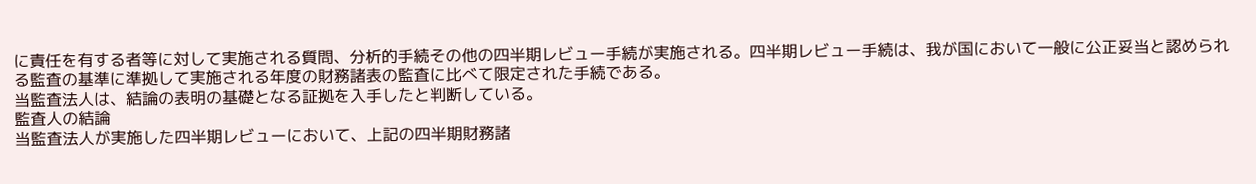に責任を有する者等に対して実施される質問、分析的手続その他の四半期レビュー手続が実施される。四半期レビュー手続は、我が国において一般に公正妥当と認められる監査の基準に準拠して実施される年度の財務諸表の監査に比べて限定された手続である。
当監査法人は、結論の表明の基礎となる証拠を入手したと判断している。
監査人の結論
当監査法人が実施した四半期レビューにおいて、上記の四半期財務諸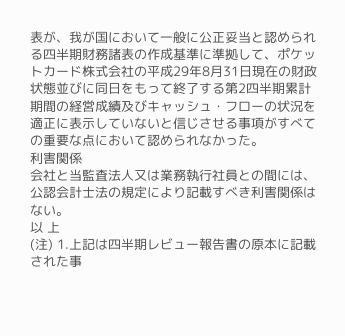表が、我が国において一般に公正妥当と認められる四半期財務諸表の作成基準に準拠して、ポケットカード株式会社の平成29年8月31日現在の財政状態並びに同日をもって終了する第2四半期累計期間の経営成績及びキャッシュ・フローの状況を適正に表示していないと信じさせる事項がすべての重要な点において認められなかった。
利害関係
会社と当監査法人又は業務執行社員との間には、公認会計士法の規定により記載すべき利害関係はない。
以 上
(注) 1.上記は四半期レビュー報告書の原本に記載された事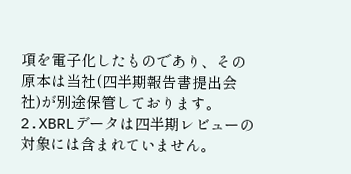項を電子化したものであり、その原本は当社(四半期報告書提出会社)が別途保管しております。 2.XBRLデータは四半期レビューの対象には含まれていません。